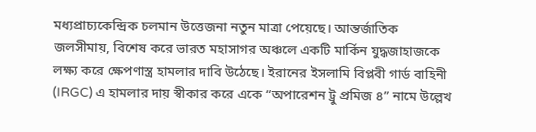মধ্যপ্রাচ্যকেন্দ্রিক চলমান উত্তেজনা নতুন মাত্রা পেয়েছে। আন্তর্জাতিক জলসীমায়, বিশেষ করে ভারত মহাসাগর অঞ্চলে একটি মার্কিন যুদ্ধজাহাজকে লক্ষ্য করে ক্ষেপণাস্ত্র হামলার দাবি উঠেছে। ইরানের ইসলামি বিপ্লবী গার্ড বাহিনী (IRGC) এ হামলার দায় স্বীকার করে একে “অপারেশন ট্রু প্রমিজ ৪” নামে উল্লেখ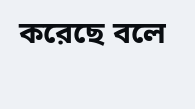করেছে বলে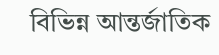বিভিন্ন আন্তর্জাতিক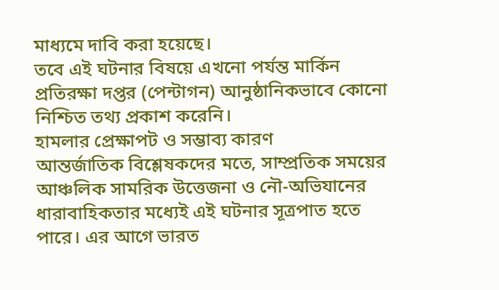মাধ্যমে দাবি করা হয়েছে।
তবে এই ঘটনার বিষয়ে এখনো পর্যন্ত মার্কিন প্রতিরক্ষা দপ্তর (পেন্টাগন) আনুষ্ঠানিকভাবে কোনো নিশ্চিত তথ্য প্রকাশ করেনি।
হামলার প্রেক্ষাপট ও সম্ভাব্য কারণ
আন্তর্জাতিক বিশ্লেষকদের মতে, সাম্প্রতিক সময়ের আঞ্চলিক সামরিক উত্তেজনা ও নৌ-অভিযানের ধারাবাহিকতার মধ্যেই এই ঘটনার সূত্রপাত হতে পারে। এর আগে ভারত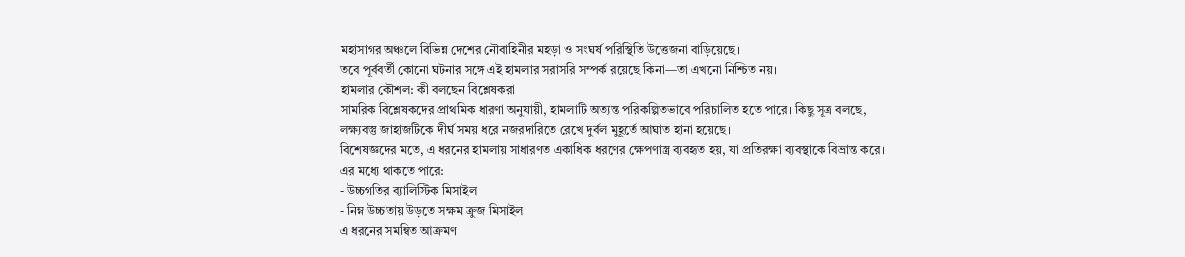মহাসাগর অঞ্চলে বিভিন্ন দেশের নৌবাহিনীর মহড়া ও সংঘর্ষ পরিস্থিতি উত্তেজনা বাড়িয়েছে।
তবে পূর্ববর্তী কোনো ঘটনার সঙ্গে এই হামলার সরাসরি সম্পর্ক রয়েছে কিনা—তা এখনো নিশ্চিত নয়।
হামলার কৌশল: কী বলছেন বিশ্লেষকরা
সামরিক বিশ্লেষকদের প্রাথমিক ধারণা অনুযায়ী, হামলাটি অত্যন্ত পরিকল্পিতভাবে পরিচালিত হতে পারে। কিছু সূত্র বলছে, লক্ষ্যবস্তু জাহাজটিকে দীর্ঘ সময় ধরে নজরদারিতে রেখে দুর্বল মুহূর্তে আঘাত হানা হয়েছে।
বিশেষজ্ঞদের মতে, এ ধরনের হামলায় সাধারণত একাধিক ধরণের ক্ষেপণাস্ত্র ব্যবহৃত হয়, যা প্রতিরক্ষা ব্যবস্থাকে বিভ্রান্ত করে। এর মধ্যে থাকতে পারে:
- উচ্চগতির ব্যালিস্টিক মিসাইল
- নিম্ন উচ্চতায় উড়তে সক্ষম ক্রুজ মিসাইল
এ ধরনের সমন্বিত আক্রমণ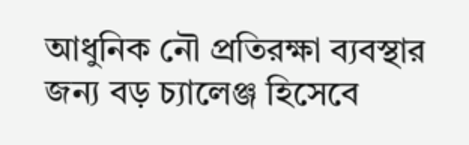আধুনিক নৌ প্রতিরক্ষা ব্যবস্থার জন্য বড় চ্যালেঞ্জ হিসেবে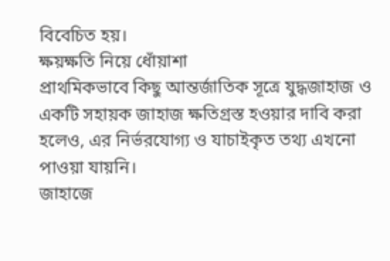বিবেচিত হয়।
ক্ষয়ক্ষতি নিয়ে ধোঁয়াশা
প্রাথমিকভাবে কিছু আন্তর্জাতিক সূত্রে যুদ্ধজাহাজ ও একটি সহায়ক জাহাজ ক্ষতিগ্রস্ত হওয়ার দাবি করা হলেও, এর নির্ভরযোগ্য ও যাচাইকৃত তথ্য এখনো পাওয়া যায়নি।
জাহাজে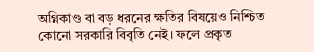অগ্নিকাণ্ড বা বড় ধরনের ক্ষতির বিষয়েও নিশ্চিত কোনো সরকারি বিবৃতি নেই। ফলে প্রকৃত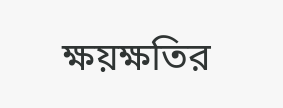ক্ষয়ক্ষতির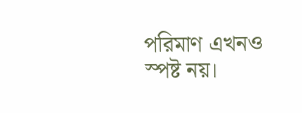পরিমাণ এখনও স্পষ্ট নয়।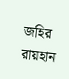জহির রায়হান